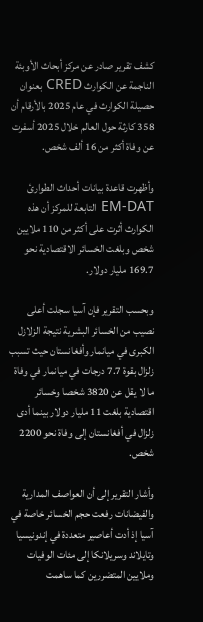كشف تقرير صادر عن مركز أبحاث الأوبئة الناجمة عن الكوارث CRED بعنوان حصيلة الكوارث في عام 2025 بالأرقام أن 358 كارثة حول العالم خلال 2025 أسفرت عن وفاة أكثر من 16 ألف شخص.

وأظهرت قاعدة بيانات أحداث الطوارئ EM-DAT التابعة للمركز أن هذه الكوارث أثرت على أكثر من 110 ملايين شخص وبلغت الخسائر الاقتصادية نحو 169.7 مليار دولار.

وبحسب التقرير فإن آسيا سجلت أعلى نصيب من الخسائر البشرية نتيجة الزلازل الكبرى في ميانمار وأفغانستان حيث تسبب زلزال بقوة 7.7 درجات في ميانمار في وفاة ما لا يقل عن 3820 شخصا وخسائر اقتصادية بلغت 11 مليار دولار بينما أدى زلزال في أفغانستان إلى وفاة نحو 2200 شخص.

وأشار التقرير إلى أن العواصف المدارية والفيضانات رفعت حجم الخسائر خاصة في آسيا إذ أدت أعاصير متعددة في إندونيسيا وتايلاند وسريلانكا إلى مئات الوفيات وملايين المتضررين كما ساهمت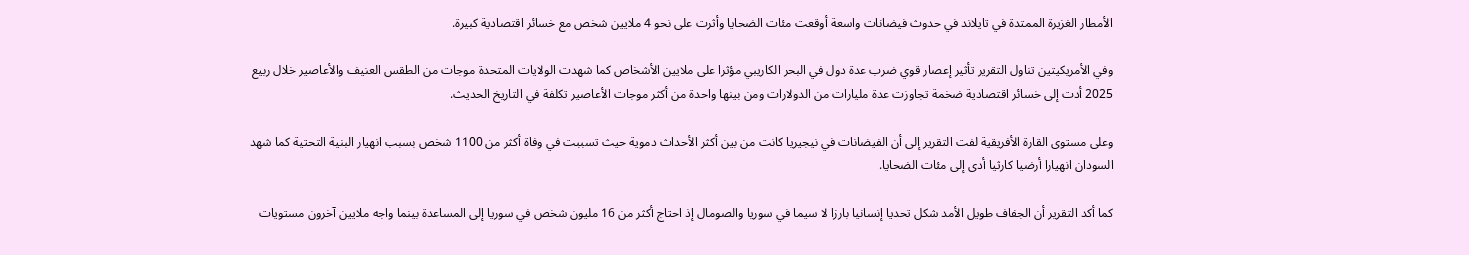الأمطار الغزيرة الممتدة في تايلاند في حدوث فيضانات واسعة أوقعت مئات الضحايا وأثرت على نحو 4 ملايين شخص مع خسائر اقتصادية كبيرة.

وفي الأمريكيتين تناول التقرير تأثير إعصار قوي ضرب عدة دول في البحر الكاريبي مؤثرا على ملايين الأشخاص كما شهدت الولايات المتحدة موجات من الطقس العنيف والأعاصير خلال ربيع 2025 أدت إلى خسائر اقتصادية ضخمة تجاوزت عدة مليارات من الدولارات ومن بينها واحدة من أكثر موجات الأعاصير تكلفة في التاريخ الحديث.

وعلى مستوى القارة الأفريقية لفت التقرير إلى أن الفيضانات في نيجيريا كانت من بين أكثر الأحداث دموية حيث تسببت في وفاة أكثر من 1100 شخص بسبب انهيار البنية التحتية كما شهد السودان انهيارا أرضيا كارثيا أدى إلى مئات الضحايا.

كما أكد التقرير أن الجفاف طويل الأمد شكل تحديا إنسانيا بارزا لا سيما في سوريا والصومال إذ احتاج أكثر من 16 مليون شخص في سوريا إلى المساعدة بينما واجه ملايين آخرون مستويات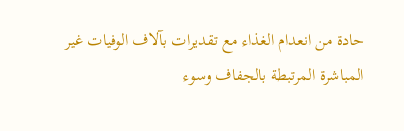حادة من انعدام الغذاء مع تقديرات بآلاف الوفيات غير المباشرة المرتبطة بالجفاف وسوء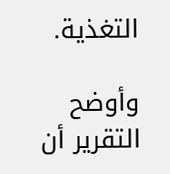التغذية.

وأوضح التقرير أن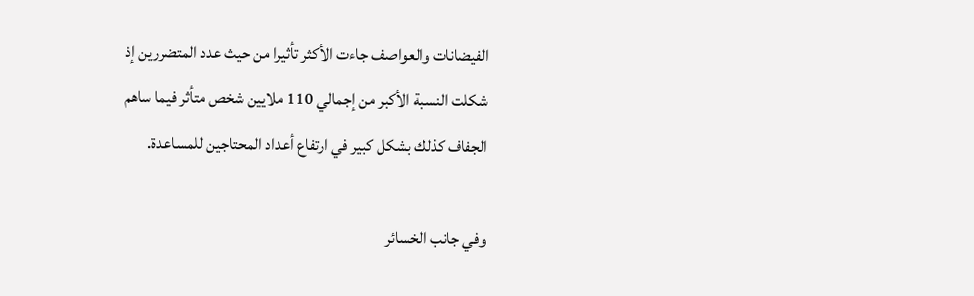الفيضانات والعواصف جاءت الأكثر تأثيرا من حيث عدد المتضررين إذ شكلت النسبة الأكبر من إجمالي 110 ملايين شخص متأثر فيما ساهم الجفاف كذلك بشكل كبير في ارتفاع أعداد المحتاجين للمساعدة.

وفي جانب الخسائر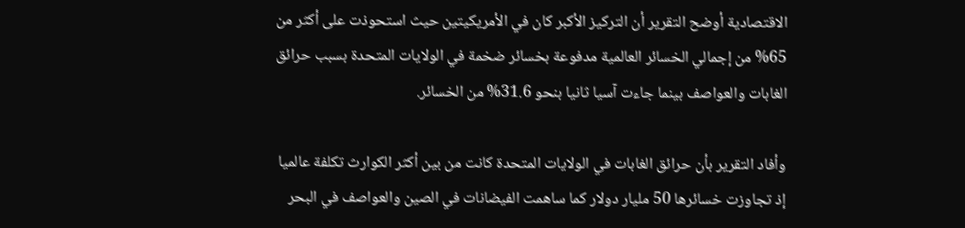الاقتصادية أوضح التقرير أن التركيز الأكبر كان في الأمريكيتين حيث استحوذت على أكثر من 65% من إجمالي الخسائر العالمية مدفوعة بخسائر ضخمة في الولايات المتحدة بسبب حرائق الغابات والعواصف بينما جاءت آسيا ثانيا بنحو 31.6% من الخسائر.

وأفاد التقرير بأن حرائق الغابات في الولايات المتحدة كانت من بين أكثر الكوارث تكلفة عالميا إذ تجاوزت خسائرها 50 مليار دولار كما ساهمت الفيضانات في الصين والعواصف في البحر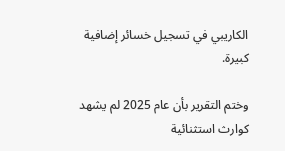الكاريبي في تسجيل خسائر إضافية كبيرة.

وختم التقرير بأن عام 2025 لم يشهد كوارث استثنائية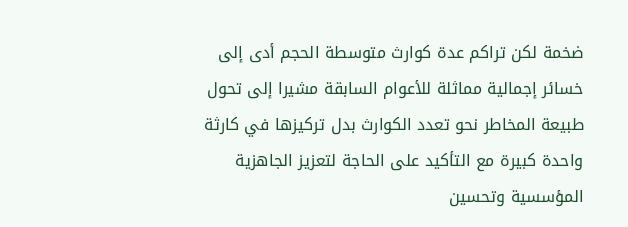ضخمة لكن تراكم عدة كوارث متوسطة الحجم أدى إلى خسائر إجمالية مماثلة للأعوام السابقة مشيرا إلى تحول طبيعة المخاطر نحو تعدد الكوارث بدل تركيزها في كارثة واحدة كبيرة مع التأكيد على الحاجة لتعزيز الجاهزية المؤسسية وتحسين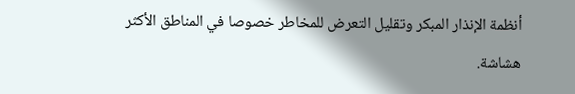أنظمة الإنذار المبكر وتقليل التعرض للمخاطر خصوصا في المناطق الأكثر هشاشة.